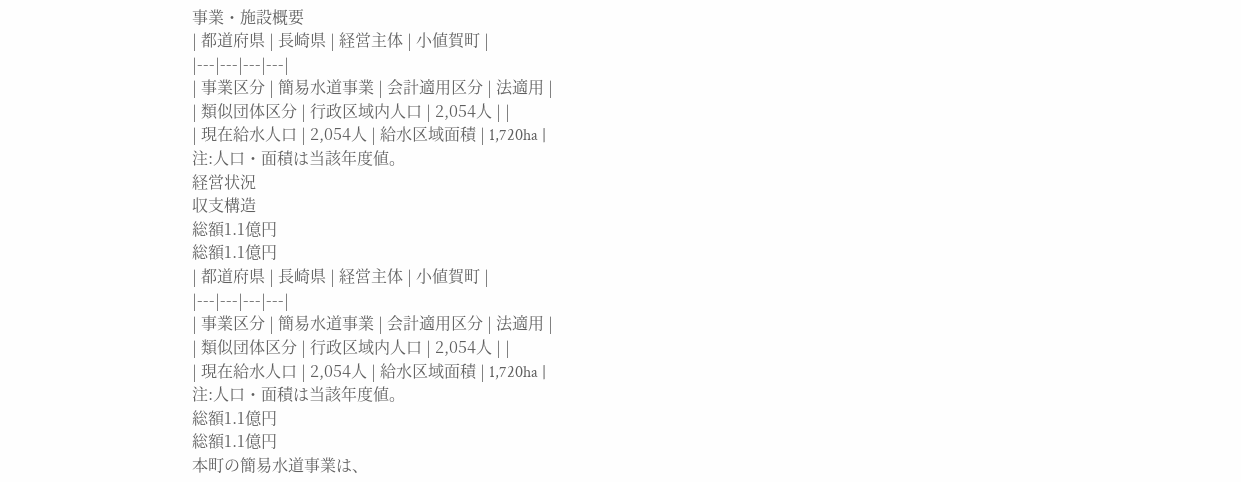事業・施設概要
| 都道府県 | 長崎県 | 経営主体 | 小値賀町 |
|---|---|---|---|
| 事業区分 | 簡易水道事業 | 会計適用区分 | 法適用 |
| 類似団体区分 | 行政区域内人口 | 2,054人 | |
| 現在給水人口 | 2,054人 | 給水区域面積 | 1,720ha |
注:人口・面積は当該年度値。
経営状況
収支構造
総額1.1億円
総額1.1億円
| 都道府県 | 長崎県 | 経営主体 | 小値賀町 |
|---|---|---|---|
| 事業区分 | 簡易水道事業 | 会計適用区分 | 法適用 |
| 類似団体区分 | 行政区域内人口 | 2,054人 | |
| 現在給水人口 | 2,054人 | 給水区域面積 | 1,720ha |
注:人口・面積は当該年度値。
総額1.1億円
総額1.1億円
本町の簡易水道事業は、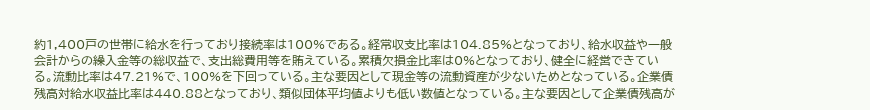約1,400戸の世帯に給水を行っており接続率は100%である。経常収支比率は104.85%となっており、給水収益や一般会計からの繰入金等の総収益で、支出総費用等を賄えている。累積欠損金比率は0%となっており、健全に経営できている。流動比率は47.21%で、100%を下回っている。主な要因として現金等の流動資産が少ないためとなっている。企業債残高対給水収益比率は440.88となっており、類似団体平均値よりも低い数値となっている。主な要因として企業債残高が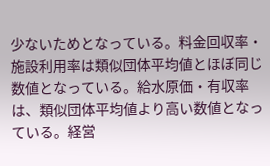少ないためとなっている。料金回収率・施設利用率は類似団体平均値とほぼ同じ数値となっている。給水原価・有収率は、類似団体平均値より高い数値となっている。経営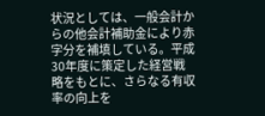状況としては、一般会計からの他会計補助金により赤字分を補填している。平成30年度に策定した経営戦略をもとに、さらなる有収率の向上を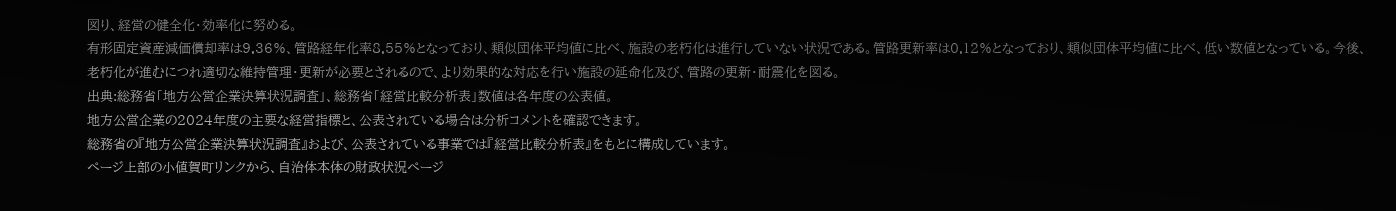図り、経営の健全化・効率化に努める。
有形固定資産減価償却率は9.36%、管路経年化率8.55%となっており、類似団体平均値に比べ、施設の老朽化は進行していない状況である。管路更新率は0.12%となっており、類似団体平均値に比べ、低い数値となっている。今後、老朽化が進むにつれ適切な維持管理・更新が必要とされるので、より効果的な対応を行い施設の延命化及び、管路の更新・耐震化を図る。
出典:総務省「地方公営企業決算状況調査」、総務省「経営比較分析表」数値は各年度の公表値。
地方公営企業の2024年度の主要な経営指標と、公表されている場合は分析コメントを確認できます。
総務省の『地方公営企業決算状況調査』および、公表されている事業では『経営比較分析表』をもとに構成しています。
ページ上部の小値賀町リンクから、自治体本体の財政状況ページ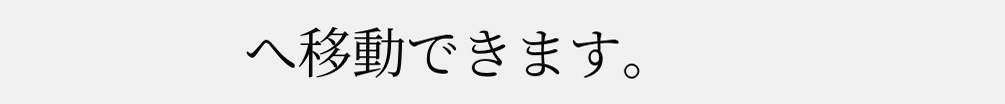へ移動できます。